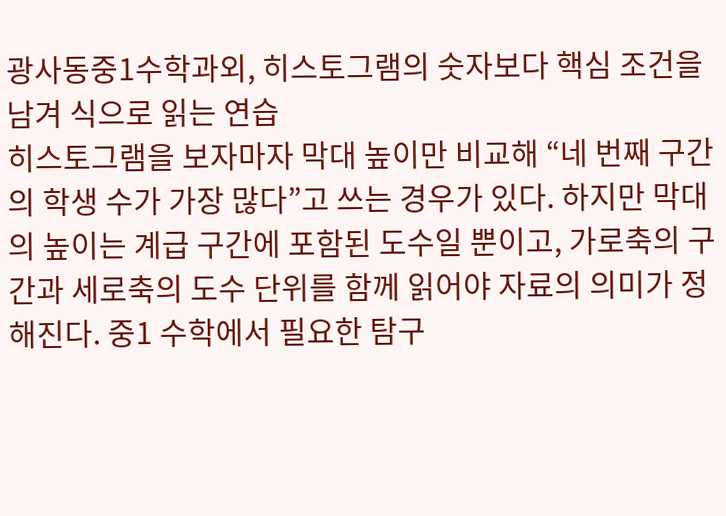광사동중1수학과외, 히스토그램의 숫자보다 핵심 조건을 남겨 식으로 읽는 연습
히스토그램을 보자마자 막대 높이만 비교해 “네 번째 구간의 학생 수가 가장 많다”고 쓰는 경우가 있다. 하지만 막대의 높이는 계급 구간에 포함된 도수일 뿐이고, 가로축의 구간과 세로축의 도수 단위를 함께 읽어야 자료의 의미가 정해진다. 중1 수학에서 필요한 탐구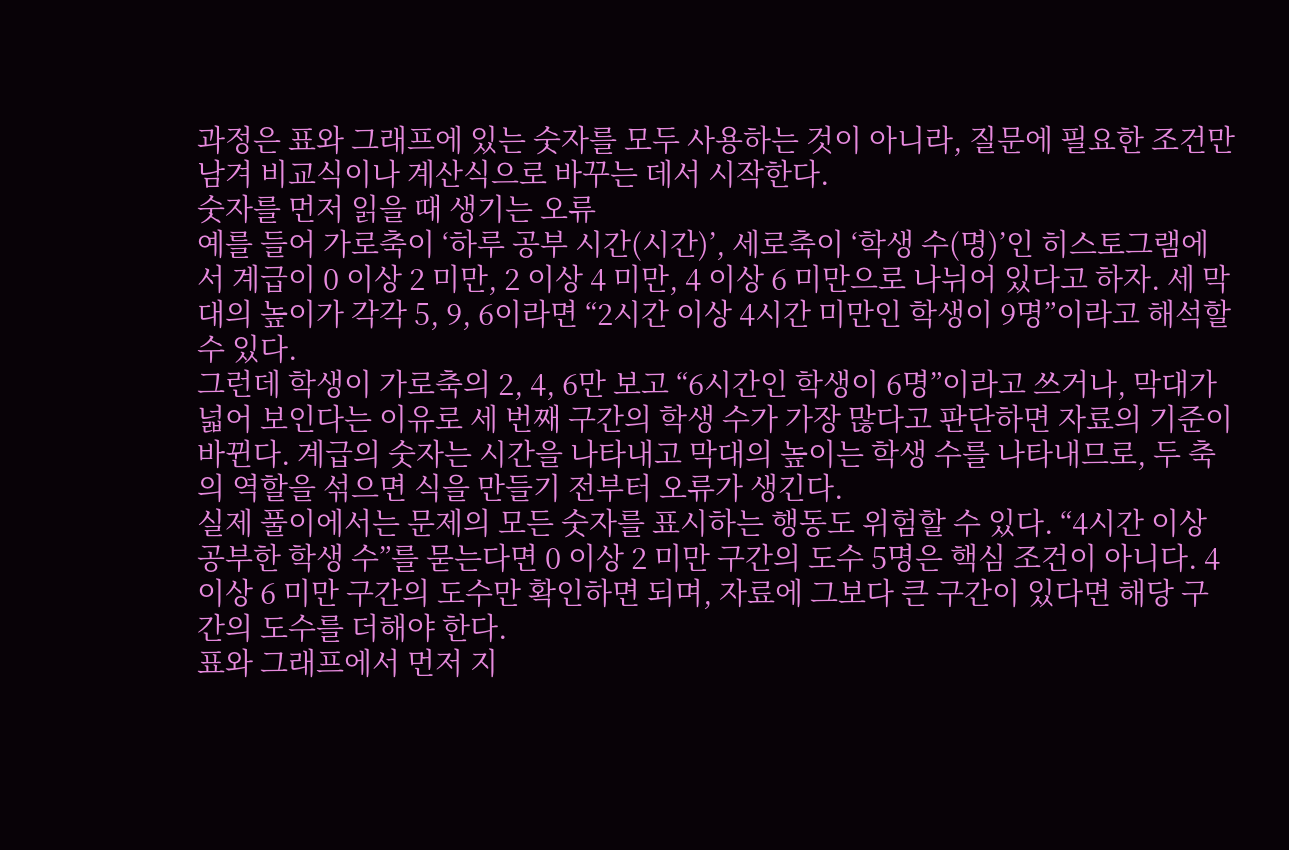과정은 표와 그래프에 있는 숫자를 모두 사용하는 것이 아니라, 질문에 필요한 조건만 남겨 비교식이나 계산식으로 바꾸는 데서 시작한다.
숫자를 먼저 읽을 때 생기는 오류
예를 들어 가로축이 ‘하루 공부 시간(시간)’, 세로축이 ‘학생 수(명)’인 히스토그램에서 계급이 0 이상 2 미만, 2 이상 4 미만, 4 이상 6 미만으로 나뉘어 있다고 하자. 세 막대의 높이가 각각 5, 9, 6이라면 “2시간 이상 4시간 미만인 학생이 9명”이라고 해석할 수 있다.
그런데 학생이 가로축의 2, 4, 6만 보고 “6시간인 학생이 6명”이라고 쓰거나, 막대가 넓어 보인다는 이유로 세 번째 구간의 학생 수가 가장 많다고 판단하면 자료의 기준이 바뀐다. 계급의 숫자는 시간을 나타내고 막대의 높이는 학생 수를 나타내므로, 두 축의 역할을 섞으면 식을 만들기 전부터 오류가 생긴다.
실제 풀이에서는 문제의 모든 숫자를 표시하는 행동도 위험할 수 있다. “4시간 이상 공부한 학생 수”를 묻는다면 0 이상 2 미만 구간의 도수 5명은 핵심 조건이 아니다. 4 이상 6 미만 구간의 도수만 확인하면 되며, 자료에 그보다 큰 구간이 있다면 해당 구간의 도수를 더해야 한다.
표와 그래프에서 먼저 지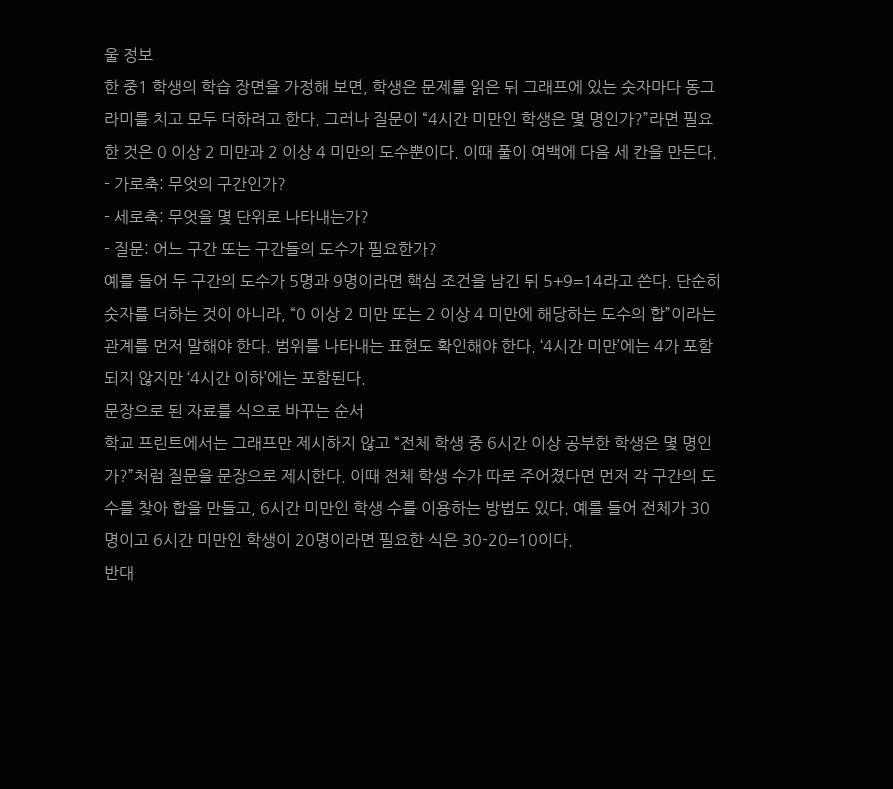울 정보
한 중1 학생의 학습 장면을 가정해 보면, 학생은 문제를 읽은 뒤 그래프에 있는 숫자마다 동그라미를 치고 모두 더하려고 한다. 그러나 질문이 “4시간 미만인 학생은 몇 명인가?”라면 필요한 것은 0 이상 2 미만과 2 이상 4 미만의 도수뿐이다. 이때 풀이 여백에 다음 세 칸을 만든다.
- 가로축: 무엇의 구간인가?
- 세로축: 무엇을 몇 단위로 나타내는가?
- 질문: 어느 구간 또는 구간들의 도수가 필요한가?
예를 들어 두 구간의 도수가 5명과 9명이라면 핵심 조건을 남긴 뒤 5+9=14라고 쓴다. 단순히 숫자를 더하는 것이 아니라, “0 이상 2 미만 또는 2 이상 4 미만에 해당하는 도수의 합”이라는 관계를 먼저 말해야 한다. 범위를 나타내는 표현도 확인해야 한다. ‘4시간 미만’에는 4가 포함되지 않지만 ‘4시간 이하’에는 포함된다.
문장으로 된 자료를 식으로 바꾸는 순서
학교 프린트에서는 그래프만 제시하지 않고 “전체 학생 중 6시간 이상 공부한 학생은 몇 명인가?”처럼 질문을 문장으로 제시한다. 이때 전체 학생 수가 따로 주어졌다면 먼저 각 구간의 도수를 찾아 합을 만들고, 6시간 미만인 학생 수를 이용하는 방법도 있다. 예를 들어 전체가 30명이고 6시간 미만인 학생이 20명이라면 필요한 식은 30-20=10이다.
반대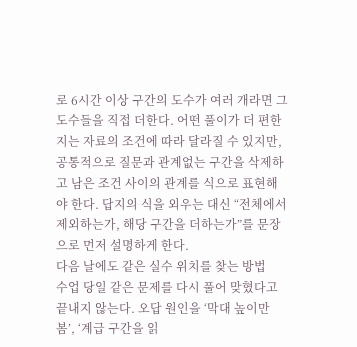로 6시간 이상 구간의 도수가 여러 개라면 그 도수들을 직접 더한다. 어떤 풀이가 더 편한지는 자료의 조건에 따라 달라질 수 있지만, 공통적으로 질문과 관계없는 구간을 삭제하고 남은 조건 사이의 관계를 식으로 표현해야 한다. 답지의 식을 외우는 대신 “전체에서 제외하는가, 해당 구간을 더하는가”를 문장으로 먼저 설명하게 한다.
다음 날에도 같은 실수 위치를 찾는 방법
수업 당일 같은 문제를 다시 풀어 맞혔다고 끝내지 않는다. 오답 원인을 ‘막대 높이만 봄’, ‘계급 구간을 읽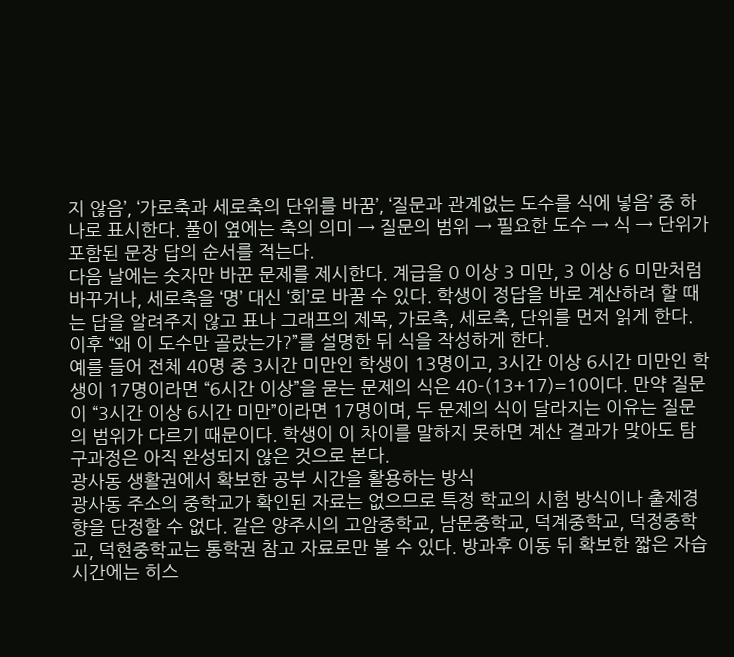지 않음’, ‘가로축과 세로축의 단위를 바꿈’, ‘질문과 관계없는 도수를 식에 넣음’ 중 하나로 표시한다. 풀이 옆에는 축의 의미 → 질문의 범위 → 필요한 도수 → 식 → 단위가 포함된 문장 답의 순서를 적는다.
다음 날에는 숫자만 바꾼 문제를 제시한다. 계급을 0 이상 3 미만, 3 이상 6 미만처럼 바꾸거나, 세로축을 ‘명’ 대신 ‘회’로 바꿀 수 있다. 학생이 정답을 바로 계산하려 할 때는 답을 알려주지 않고 표나 그래프의 제목, 가로축, 세로축, 단위를 먼저 읽게 한다. 이후 “왜 이 도수만 골랐는가?”를 설명한 뒤 식을 작성하게 한다.
예를 들어 전체 40명 중 3시간 미만인 학생이 13명이고, 3시간 이상 6시간 미만인 학생이 17명이라면 “6시간 이상”을 묻는 문제의 식은 40-(13+17)=10이다. 만약 질문이 “3시간 이상 6시간 미만”이라면 17명이며, 두 문제의 식이 달라지는 이유는 질문의 범위가 다르기 때문이다. 학생이 이 차이를 말하지 못하면 계산 결과가 맞아도 탐구과정은 아직 완성되지 않은 것으로 본다.
광사동 생활권에서 확보한 공부 시간을 활용하는 방식
광사동 주소의 중학교가 확인된 자료는 없으므로 특정 학교의 시험 방식이나 출제경향을 단정할 수 없다. 같은 양주시의 고암중학교, 남문중학교, 덕계중학교, 덕정중학교, 덕현중학교는 통학권 참고 자료로만 볼 수 있다. 방과후 이동 뒤 확보한 짧은 자습 시간에는 히스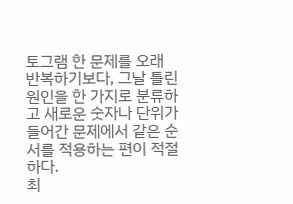토그램 한 문제를 오래 반복하기보다, 그날 틀린 원인을 한 가지로 분류하고 새로운 숫자나 단위가 들어간 문제에서 같은 순서를 적용하는 편이 적절하다.
최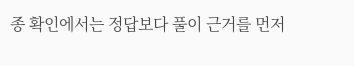종 확인에서는 정답보다 풀이 근거를 먼저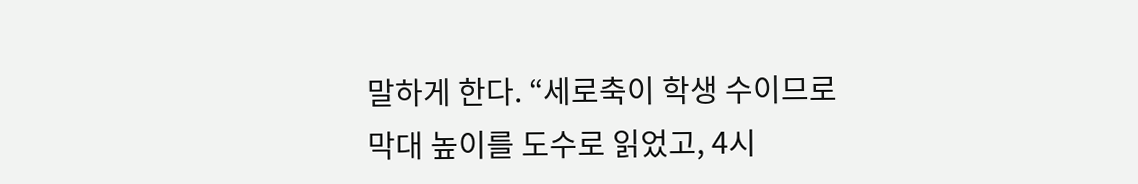말하게 한다. “세로축이 학생 수이므로 막대 높이를 도수로 읽었고, 4시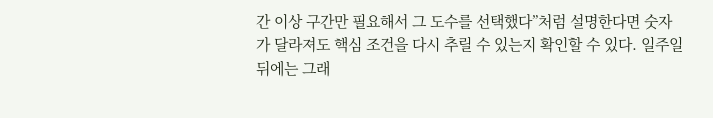간 이상 구간만 필요해서 그 도수를 선택했다”처럼 설명한다면 숫자가 달라져도 핵심 조건을 다시 추릴 수 있는지 확인할 수 있다. 일주일 뒤에는 그래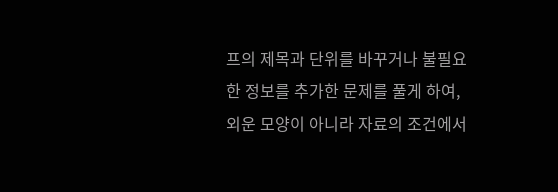프의 제목과 단위를 바꾸거나 불필요한 정보를 추가한 문제를 풀게 하여, 외운 모양이 아니라 자료의 조건에서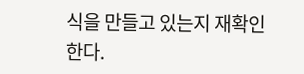식을 만들고 있는지 재확인한다.